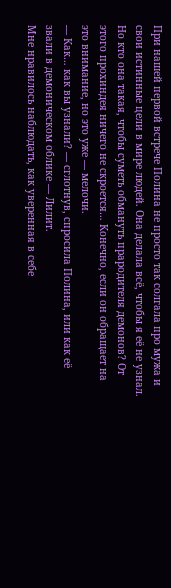При нашей первой встрече Полина не просто так солгала про мужа и свои истинные цели в мире людей. Она делала всё, чтобы я её не узнал. Но кто она такая, чтобы суметь обмануть прародителя демонов? От этого прохиндея ничего не скроется… Конечно, если он обращает на это внимание, но это уже — мелочи.
— Как… как вы узнали? — сглотнув, спросила Полина, или как её звали в демоническом облике — Лилит.
Мне нравилось наблюдать, как уверенная в себе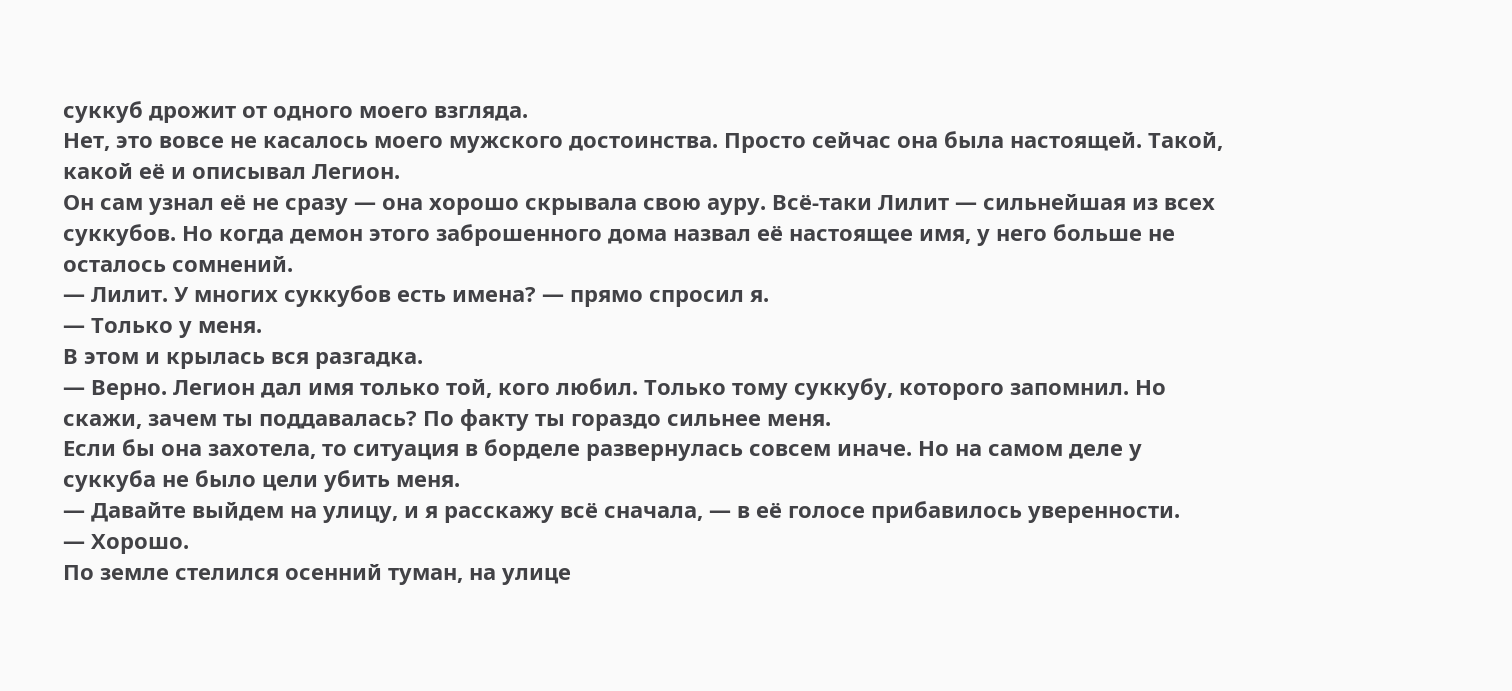суккуб дрожит от одного моего взгляда.
Нет, это вовсе не касалось моего мужского достоинства. Просто сейчас она была настоящей. Такой, какой её и описывал Легион.
Он сам узнал её не сразу — она хорошо скрывала свою ауру. Всё-таки Лилит — сильнейшая из всех суккубов. Но когда демон этого заброшенного дома назвал её настоящее имя, у него больше не осталось сомнений.
— Лилит. У многих суккубов есть имена? — прямо спросил я.
— Только у меня.
В этом и крылась вся разгадка.
— Верно. Легион дал имя только той, кого любил. Только тому суккубу, которого запомнил. Но скажи, зачем ты поддавалась? По факту ты гораздо сильнее меня.
Если бы она захотела, то ситуация в борделе развернулась совсем иначе. Но на самом деле у суккуба не было цели убить меня.
— Давайте выйдем на улицу, и я расскажу всё сначала, — в её голосе прибавилось уверенности.
— Хорошо.
По земле стелился осенний туман, на улице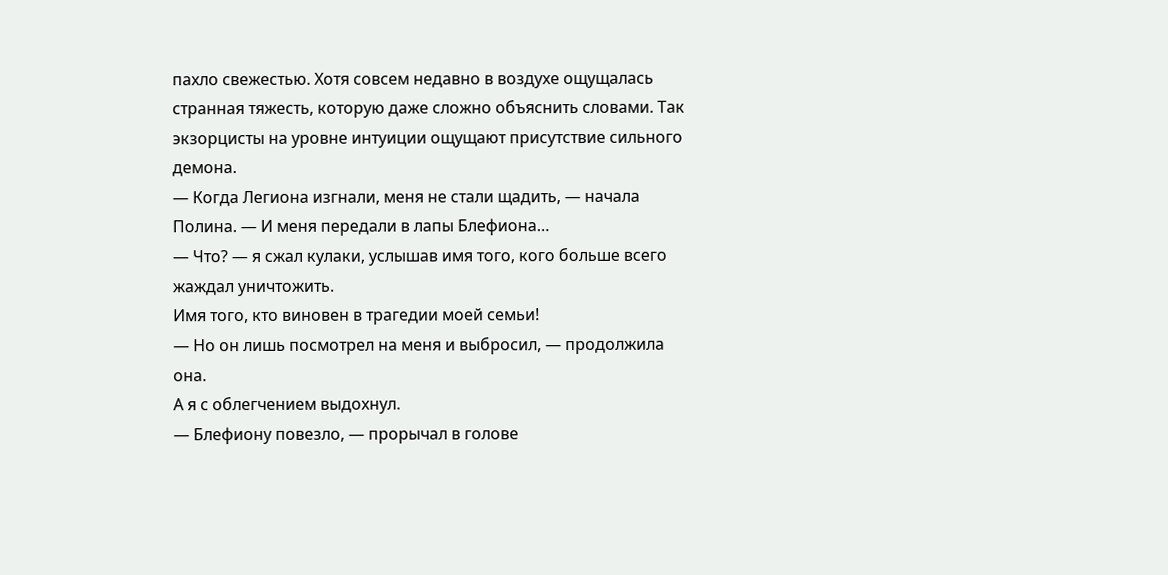пахло свежестью. Хотя совсем недавно в воздухе ощущалась странная тяжесть, которую даже сложно объяснить словами. Так экзорцисты на уровне интуиции ощущают присутствие сильного демона.
— Когда Легиона изгнали, меня не стали щадить, — начала Полина. — И меня передали в лапы Блефиона…
— Что? — я сжал кулаки, услышав имя того, кого больше всего жаждал уничтожить.
Имя того, кто виновен в трагедии моей семьи!
— Но он лишь посмотрел на меня и выбросил, — продолжила она.
А я с облегчением выдохнул.
— Блефиону повезло, — прорычал в голове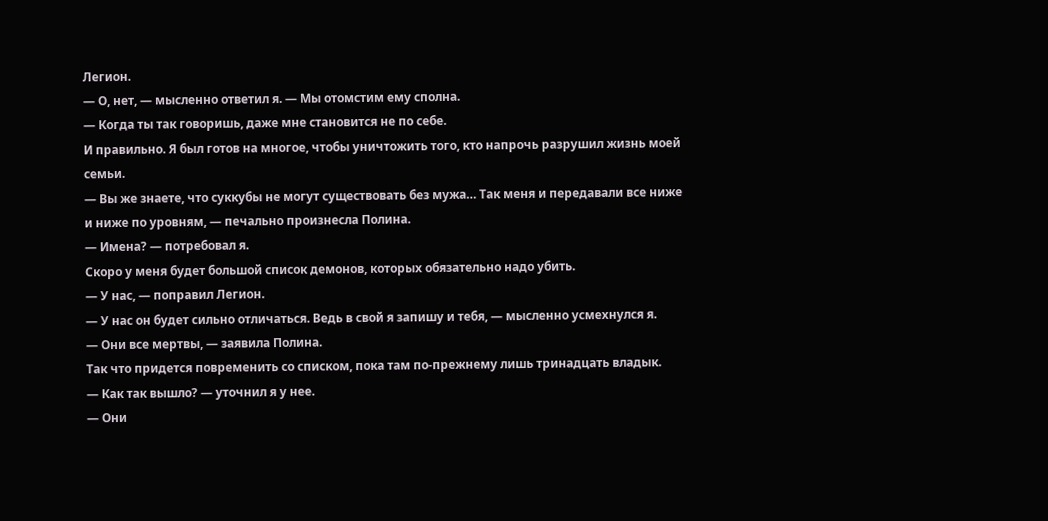Легион.
— О, нет, — мысленно ответил я. — Мы отомстим ему сполна.
— Когда ты так говоришь, даже мне становится не по себе.
И правильно. Я был готов на многое, чтобы уничтожить того, кто напрочь разрушил жизнь моей семьи.
— Вы же знаете, что суккубы не могут существовать без мужа… Так меня и передавали все ниже и ниже по уровням, — печально произнесла Полина.
— Имена? — потребовал я.
Скоро у меня будет большой список демонов, которых обязательно надо убить.
— У нас, — поправил Легион.
— У нас он будет сильно отличаться. Ведь в свой я запишу и тебя, — мысленно усмехнулся я.
— Они все мертвы, — заявила Полина.
Так что придется повременить со списком, пока там по-прежнему лишь тринадцать владык.
— Как так вышло? — уточнил я у нее.
— Они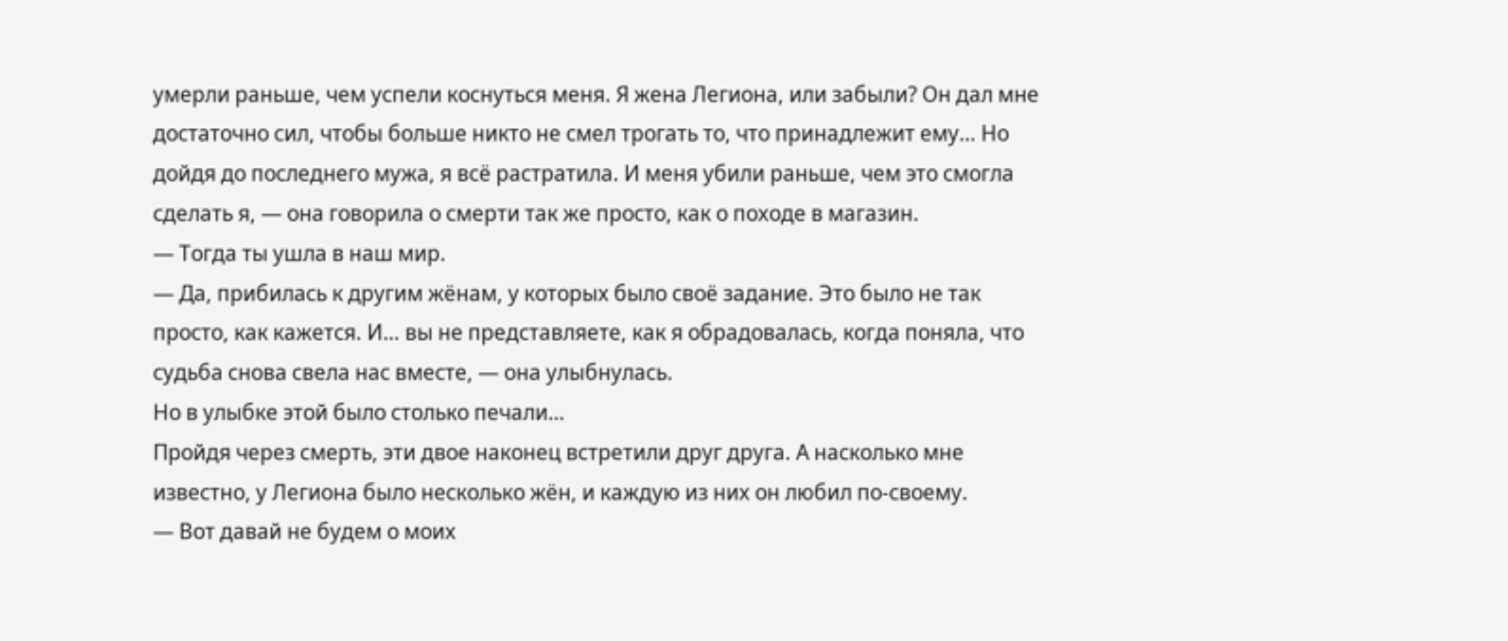умерли раньше, чем успели коснуться меня. Я жена Легиона, или забыли? Он дал мне достаточно сил, чтобы больше никто не смел трогать то, что принадлежит ему… Но дойдя до последнего мужа, я всё растратила. И меня убили раньше, чем это смогла сделать я, — она говорила о смерти так же просто, как о походе в магазин.
— Тогда ты ушла в наш мир.
— Да, прибилась к другим жёнам, у которых было своё задание. Это было не так просто, как кажется. И… вы не представляете, как я обрадовалась, когда поняла, что судьба снова свела нас вместе, — она улыбнулась.
Но в улыбке этой было столько печали…
Пройдя через смерть, эти двое наконец встретили друг друга. А насколько мне известно, у Легиона было несколько жён, и каждую из них он любил по-своему.
— Вот давай не будем о моих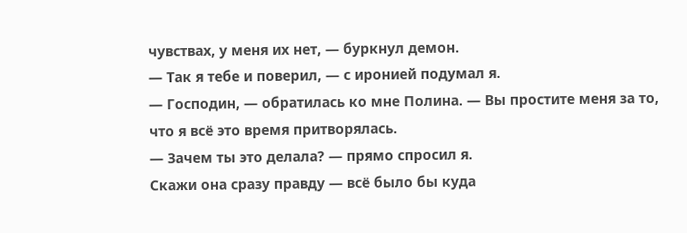чувствах, у меня их нет, — буркнул демон.
— Так я тебе и поверил, — с иронией подумал я.
— Господин, — обратилась ко мне Полина. — Вы простите меня за то, что я всё это время притворялась.
— Зачем ты это делала? — прямо спросил я.
Скажи она сразу правду — всё было бы куда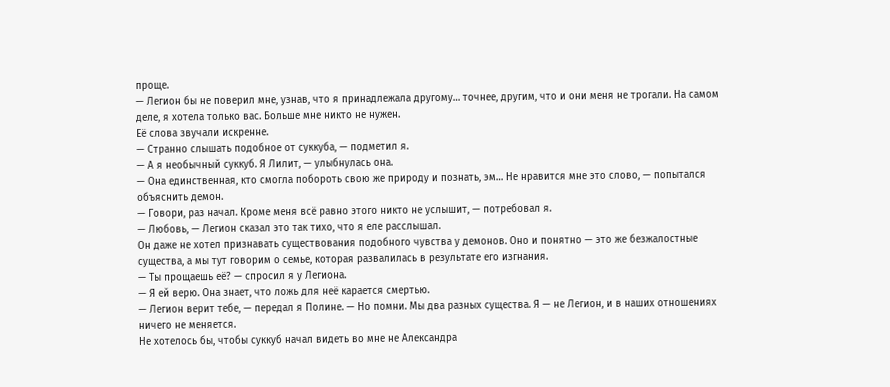проще.
— Легион бы не поверил мне, узнав, что я принадлежала другому… точнее, другим, что и они меня не трогали. На самом деле, я хотела только вас. Больше мне никто не нужен.
Её слова звучали искренне.
— Странно слышать подобное от суккуба, — подметил я.
— А я необычный суккуб. Я Лилит, — улыбнулась она.
— Она единственная, кто смогла побороть свою же природу и познать, эм… Не нравится мне это слово, — попытался объяснить демон.
— Говори, раз начал. Кроме меня всё равно этого никто не услышит, — потребовал я.
— Любовь, — Легион сказал это так тихо, что я еле расслышал.
Он даже не хотел признавать существования подобного чувства у демонов. Оно и понятно — это же безжалостные существа, а мы тут говорим о семье, которая развалилась в результате его изгнания.
— Ты прощаешь её? — спросил я у Легиона.
— Я ей верю. Она знает, что ложь для неё карается смертью.
— Легион верит тебе, — передал я Полине. — Но помни. Мы два разных существа. Я — не Легион, и в наших отношениях ничего не меняется.
Не хотелось бы, чтобы суккуб начал видеть во мне не Александра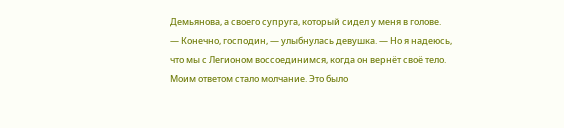Демьянова, а своего супруга, который сидел у меня в голове.
— Конечно, господин, — улыбнулась девушка. — Но я надеюсь, что мы с Легионом воссоединимся, когда он вернёт своё тело.
Моим ответом стало молчание. Это было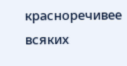красноречивее всяких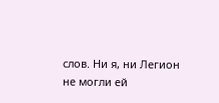слов. Ни я, ни Легион не могли ей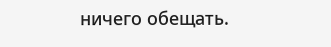ничего обещать.